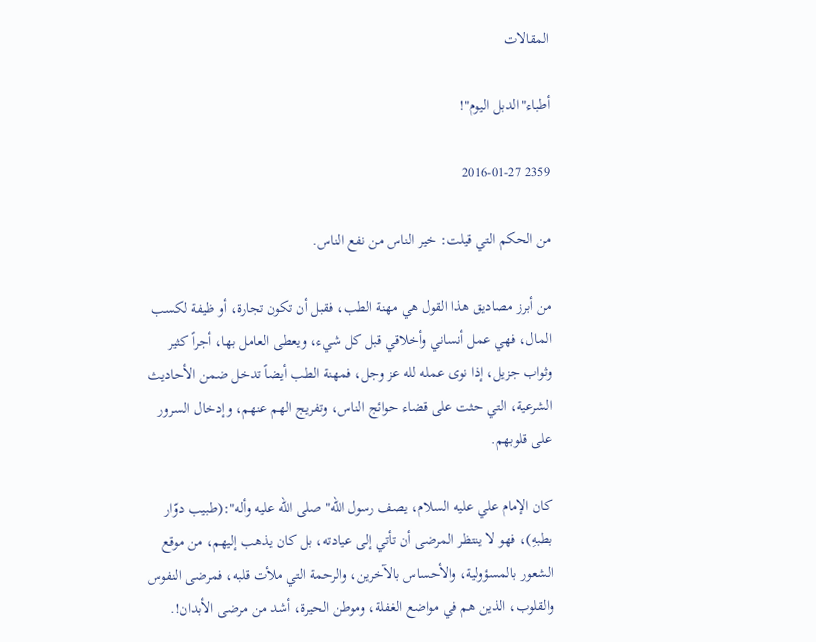المقالات

أطباء"الدبل اليوم"!

2359 2016-01-27

من الحكم التي قيلت: خير الناس من نفع الناس.

من أبرز مصاديق هذا القول هي مهنة الطب، فقبل أن تكون تجارة، أو ظيفة لكسب المال، فهي عمل أنساني وأخلاقي قبل كل شيء، ويعطى العامل بها، أجراً كثير وثواب جزيل، إذا نوى عمله لله عز وجل، فمهنة الطب أيضاً تدخل ضمن الأحاديث الشرعية، التي حثت على قضاء حوائج الناس، وتفريج الهم عنهم، وإدخال السرور على قلوبهم.

كان الإمام علي عليه السلام، يصف رسول الله" صلى الله عليه وأله":(طبيب دوّار بطبهِ)، فهو لا ينتظر المرضى أن تأتي إلى عيادته، بل كان يذهب إليهم، من موقع الشعور بالمسؤولية، والأحساس بالآخرين، والرحمة التي ملأت قلبه، فمرضى النفوس والقلوب، الذين هم في مواضع الغفلة، وموطن الحيرة، أشد من مرضى الأبدان!.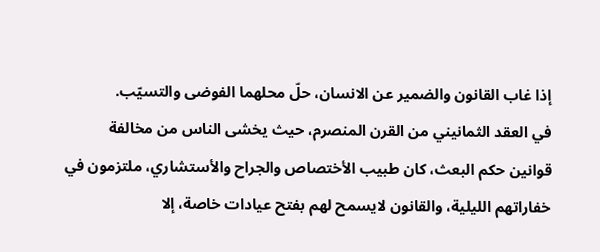إذا غاب القانون والضمير عن الانسان، حلّ محلهما الفوضى والتسيّب.
في العقد الثمانيني من القرن المنصرم، حيث يخشى الناس من مخالفة قوانين حكم البعث، كان طبيب الأختصاص والجراح والأستشاري، ملتزمون في خفاراتهم الليلية، والقانون لايسمح لهم بفتح عيادات خاصة، إلا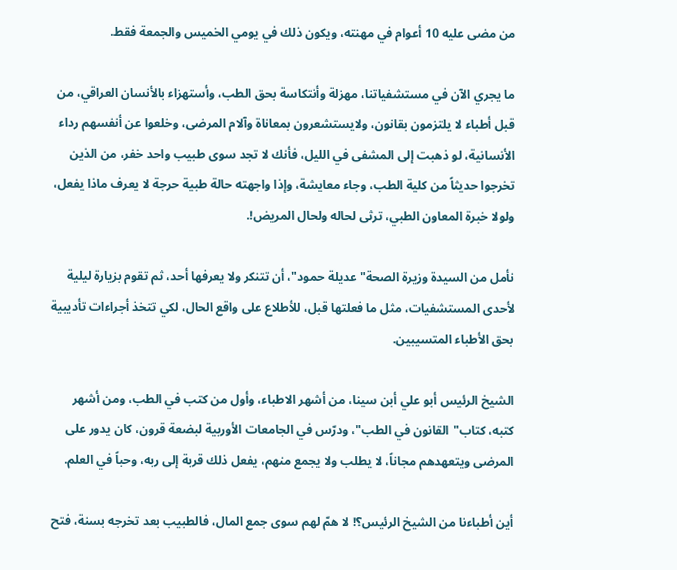من مضى عليه 10 أعوام في مهنته، ويكون ذلك في يومي الخميس والجمعة فقط.

ما يجري الآن في مستشفياتنا، مهزلة وأنتكاسة بحق الطب، وأستهزاء بالأنسان العراقي، من قبل أطباء لا يلتزمون بقانون، ولايستشعرون بمعاناة وآلام المرضى، وخلعوا عن أنفسهم رداء الأنسانية، لو ذهبت إلى المشفى في الليل، فأنك لا تجد سوى طبيب واحد خفر، من الذين تخرجوا حديثاً من كلية الطب، وجاء معايشة، وإذا واجهته حالة طبية حرجة لا يعرف ماذا يفعل، ولولا خبرة المعاون الطبي، ترثى لحاله ولحال المريض!.

نأمل من السيدة وزيرة الصحة"عديلة حمود"، أن تتنكر ولا يعرفها أحد، ثم تقوم بزيارة ليلية لأحدى المستشفيات، مثل ما فعلتها قبل، للأطلاع على واقع الحال، لكي تتخذ أجراءات تأديبية بحق الأطباء المتسيبين.

الشيخ الرئيس أبو علي أبن سينا، من أشهر الاطباء، وأول من كتب في الطب، ومن أشهر كتبه، كتاب"القانون في الطب"، ودرّس في الجامعات الأوربية لبضعة قرون، كان يدور على المرضى ويتعهدهم مجاناً، لا يطلب ولا يجمع منهم، يفعل ذلك قربة إلى ربه، وحباً في العلم.

أين أطباءنا من الشيخ الرئيس؟! لا همّ لهم سوى جمع المال، فالطبيب بعد تخرجه بسنة، فتح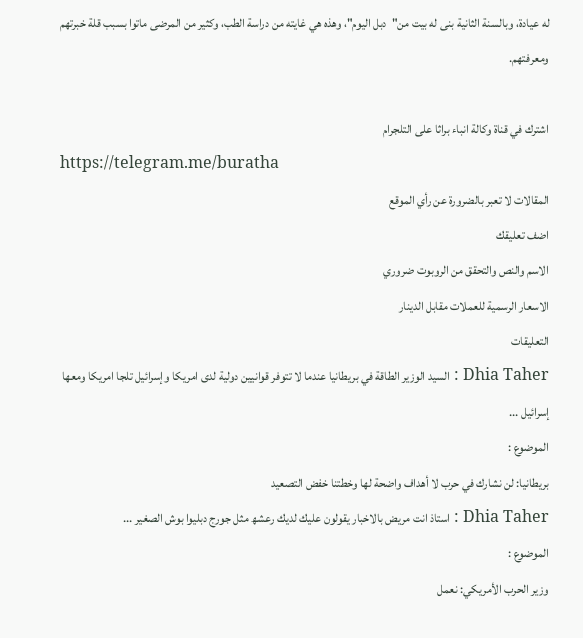له عيادة، وبالسنة الثانية بنى له بيت من"دبل اليوم"، وهذه هي غايته من دراسة الطب، وكثير من المرضى ماتوا بسبب قلة خبرتهم ومعرفتهم.

اشترك في قناة وكالة انباء براثا على التلجرام
https://telegram.me/buratha
المقالات لا تعبر بالضرورة عن رأي الموقع
اضف تعليقك
الاسم والنص والتحقق من الروبوت ضروري
الاسعار الرسمية للعملات مقابل الدينار
التعليقات
Dhia Taher : السيد الوزير الطاقة في بريطانيا عندما لا تتوفر قوانيين دولية لدى امريكا وإسرائيل تلجا امريكا ومعھا إسرائيل ...
الموضوع :
بريطانيا: لن نشارك في حرب لا أهداف واضحة لها وخطتنا خفض التصعيد
Dhia Taher : استاذ انت مريض بالاخبار يقولون عليك لديك رعشھ مثل جورج دبليوا بوش الصغير ...
الموضوع :
وزير الحرب الأمريكي: نعمل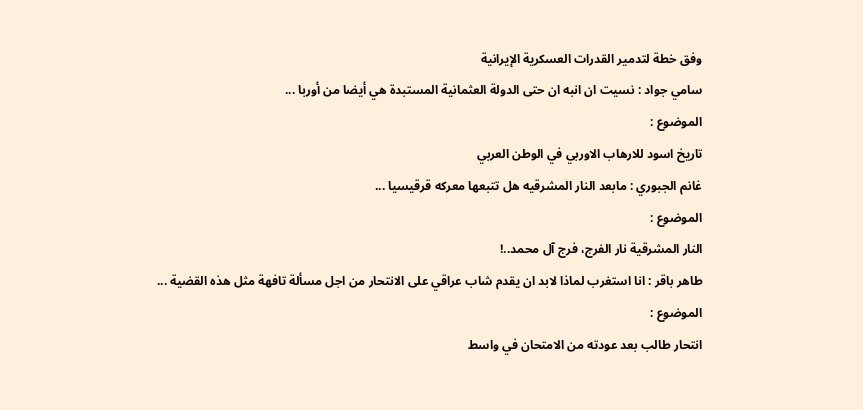وفق خطة لتدمير القدرات العسكرية الإيرانية
سامي جواد : نسيت ان انبه ان حتى الدولة العثمانية المستبدة هي أيضا من أوربا ...
الموضوع :
تاريخ اسود للارهاب الاوربي في الوطن العربي
غانم الجبوري : مابعد النار المشرقيه هل تتبعها معركه قرقيسيا ...
الموضوع :
النار المشرقية نار الفرج، فرج آل محمد..!
طاهر باقر : انا استغرب لماذا لابد ان يقدم شاب عراقي على الانتحار من اجل مسألة تافهة مثل هذه القضية ...
الموضوع :
انتحار طالب بعد عودته من الامتحان في واسط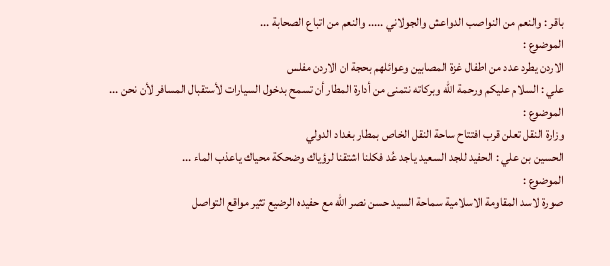باقر : والنعم من النواصب الدواعش والجولاني ..... والنعم من اتباع الصحابة ...
الموضوع :
الاردن يطرد عدد من اطفال غزة المصابين وعوائلهم بحجة ان الاردن مفلس
علي : السلام عليكم ورحمة الله وبركاته نتمنى من أدارة المطار أن تسمح بدخول السيارات لأستقبال المسافر لأن نحن ...
الموضوع :
وزارة النقل تعلن قرب افتتاح ساحة النقل الخاص بمطار بغداد الدولي
الحسين بن علي : الحفيد للجد السعيد ياجد عُد فكلنا اشتقنا لرؤياك وضحكة محياك ياعذب الماء ...
الموضوع :
صورة لاسد المقاومة الاسلامية سماحة السيد حسن نصر الله مع حفيده الرضيع تثير مواقع التواصل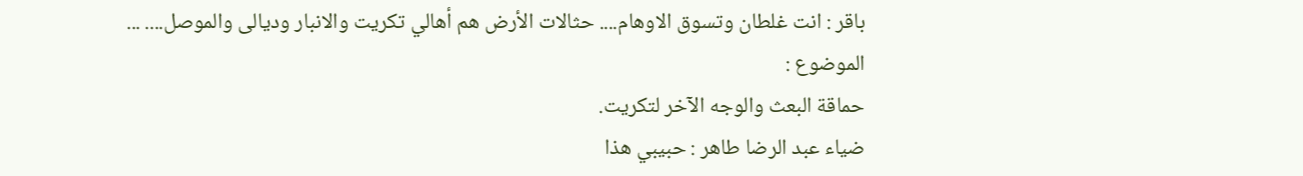باقر : انت غلطان وتسوق الاوهام.... حثالات الأرض هم أهالي تكريت والانبار وديالى والموصل.... ...
الموضوع :
حماقة البعث والوجه الآخر لتكريت.
ضياء عبد الرضا طاهر : حبيبي ھذا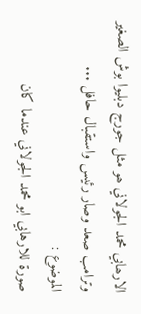الارھابي محمد الجولاني ھو مثل جورج دبليوا بوش الصغير وترامب صعد وصار رئيس واستقبال حافل ...
الموضوع :
صورة للارهابي ابو محمد الجولاني عندما كان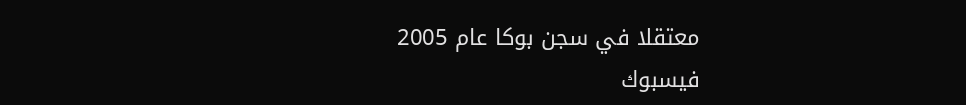معتقلا في سجن بوكا عام 2005
فيسبوك